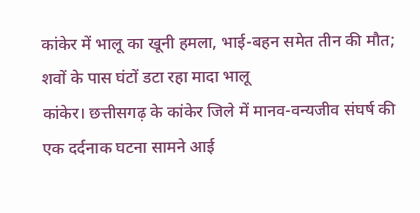कांकेर में भालू का खूनी हमला, भाई-बहन समेत तीन की मौत; शवों के पास घंटों डटा रहा मादा भालू
कांकेर। छत्तीसगढ़ के कांकेर जिले में मानव-वन्यजीव संघर्ष की एक दर्दनाक घटना सामने आई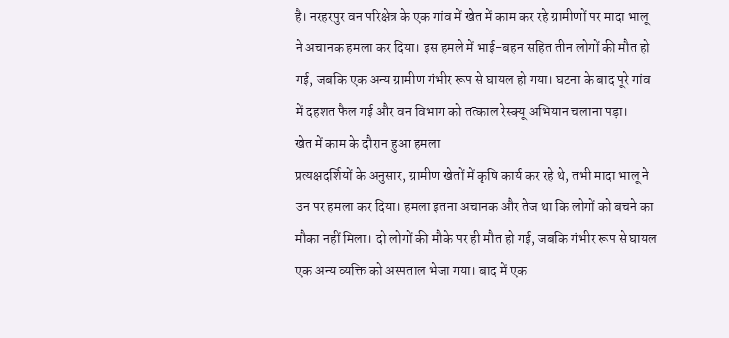है। नरहरपुर वन परिक्षेत्र के एक गांव में खेत में काम कर रहे ग्रामीणों पर मादा भालू ने अचानक हमला कर दिया। इस हमले में भाई-बहन सहित तीन लोगों की मौत हो गई, जबकि एक अन्य ग्रामीण गंभीर रूप से घायल हो गया। घटना के बाद पूरे गांव में दहशत फैल गई और वन विभाग को तत्काल रेस्क्यू अभियान चलाना पड़ा।
खेत में काम के दौरान हुआ हमला
प्रत्यक्षदर्शियों के अनुसार, ग्रामीण खेतों में कृषि कार्य कर रहे थे, तभी मादा भालू ने उन पर हमला कर दिया। हमला इतना अचानक और तेज था कि लोगों को बचने का मौका नहीं मिला। दो लोगों की मौके पर ही मौत हो गई, जबकि गंभीर रूप से घायल एक अन्य व्यक्ति को अस्पताल भेजा गया। बाद में एक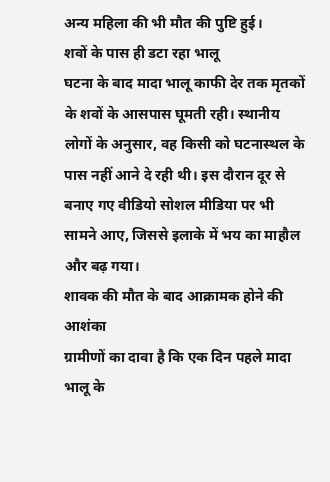अन्य महिला की भी मौत की पुष्टि हुई।
शवों के पास ही डटा रहा भालू
घटना के बाद मादा भालू काफी देर तक मृतकों के शवों के आसपास घूमती रही। स्थानीय लोगों के अनुसार, वह किसी को घटनास्थल के पास नहीं आने दे रही थी। इस दौरान दूर से बनाए गए वीडियो सोशल मीडिया पर भी सामने आए, जिससे इलाके में भय का माहौल और बढ़ गया।
शावक की मौत के बाद आक्रामक होने की आशंका
ग्रामीणों का दावा है कि एक दिन पहले मादा भालू के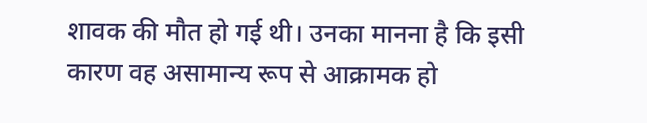शावक की मौत हो गई थी। उनका मानना है कि इसी कारण वह असामान्य रूप से आक्रामक हो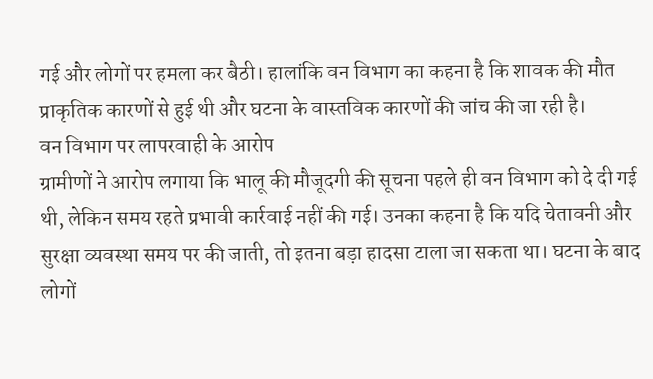गई और लोगों पर हमला कर बैठी। हालांकि वन विभाग का कहना है कि शावक की मौत प्राकृतिक कारणों से हुई थी और घटना के वास्तविक कारणों की जांच की जा रही है।
वन विभाग पर लापरवाही के आरोप
ग्रामीणों ने आरोप लगाया कि भालू की मौजूदगी की सूचना पहले ही वन विभाग को दे दी गई थी, लेकिन समय रहते प्रभावी कार्रवाई नहीं की गई। उनका कहना है कि यदि चेतावनी और सुरक्षा व्यवस्था समय पर की जाती, तो इतना बड़ा हादसा टाला जा सकता था। घटना के बाद लोगों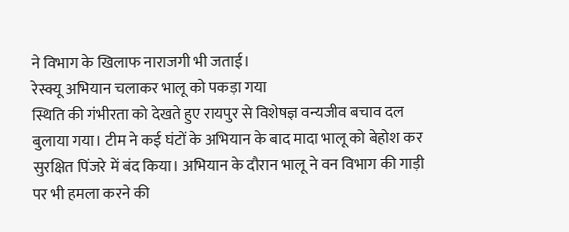ने विभाग के खिलाफ नाराजगी भी जताई।
रेस्क्यू अभियान चलाकर भालू को पकड़ा गया
स्थिति की गंभीरता को देखते हुए रायपुर से विशेषज्ञ वन्यजीव बचाव दल बुलाया गया। टीम ने कई घंटों के अभियान के बाद मादा भालू को बेहोश कर सुरक्षित पिंजरे में बंद किया। अभियान के दौरान भालू ने वन विभाग की गाड़ी पर भी हमला करने की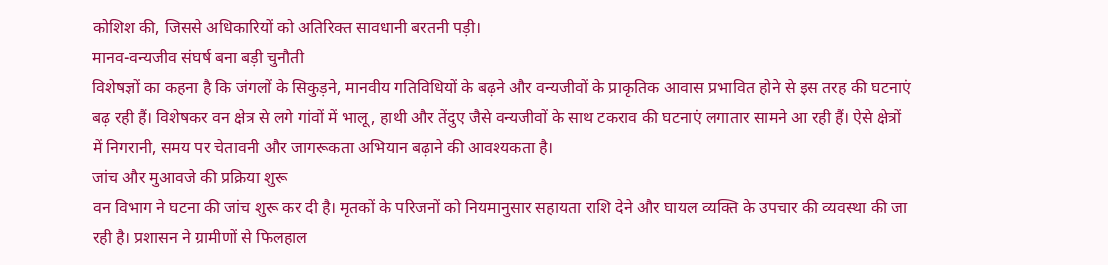कोशिश की, जिससे अधिकारियों को अतिरिक्त सावधानी बरतनी पड़ी।
मानव-वन्यजीव संघर्ष बना बड़ी चुनौती
विशेषज्ञों का कहना है कि जंगलों के सिकुड़ने, मानवीय गतिविधियों के बढ़ने और वन्यजीवों के प्राकृतिक आवास प्रभावित होने से इस तरह की घटनाएं बढ़ रही हैं। विशेषकर वन क्षेत्र से लगे गांवों में भालू, हाथी और तेंदुए जैसे वन्यजीवों के साथ टकराव की घटनाएं लगातार सामने आ रही हैं। ऐसे क्षेत्रों में निगरानी, समय पर चेतावनी और जागरूकता अभियान बढ़ाने की आवश्यकता है।
जांच और मुआवजे की प्रक्रिया शुरू
वन विभाग ने घटना की जांच शुरू कर दी है। मृतकों के परिजनों को नियमानुसार सहायता राशि देने और घायल व्यक्ति के उपचार की व्यवस्था की जा रही है। प्रशासन ने ग्रामीणों से फिलहाल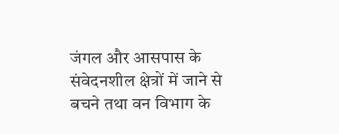जंगल और आसपास के संवेदनशील क्षेत्रों में जाने से बचने तथा वन विभाग के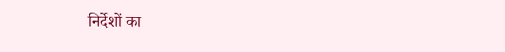निर्देशों का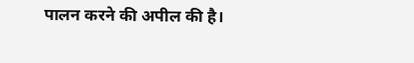पालन करने की अपील की है।